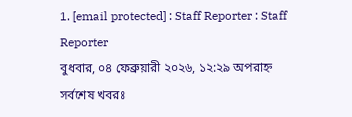1. [email protected] : Staff Reporter : Staff Reporter
বুধবার, ০৪ ফেব্রুয়ারী ২০২৬, ১২:২৯ অপরাহ্ন
সর্বশেষ খবরঃ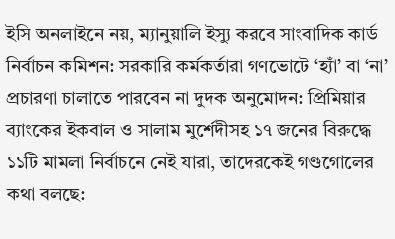ইসি অনলাইনে নয়, ম্যানুয়ালি ইস্যু করবে সাংবাদিক কার্ড নির্বাচন কমিশন: সরকারি কর্মকর্তারা গণভোটে ‘হ্যাঁ’ বা ‘না’ প্রচারণা চালাতে পারবেন না দুদক অনুমোদন: প্রিমিয়ার ব্যাংকের ইকবাল ও সালাম মুর্শেদীসহ ১৭ জনের বিরুদ্ধে ১১টি মামলা নির্বাচনে নেই যারা, তাদেরকেই গণ্ডগোলের কথা বলছে: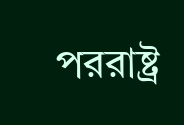পররাষ্ট্র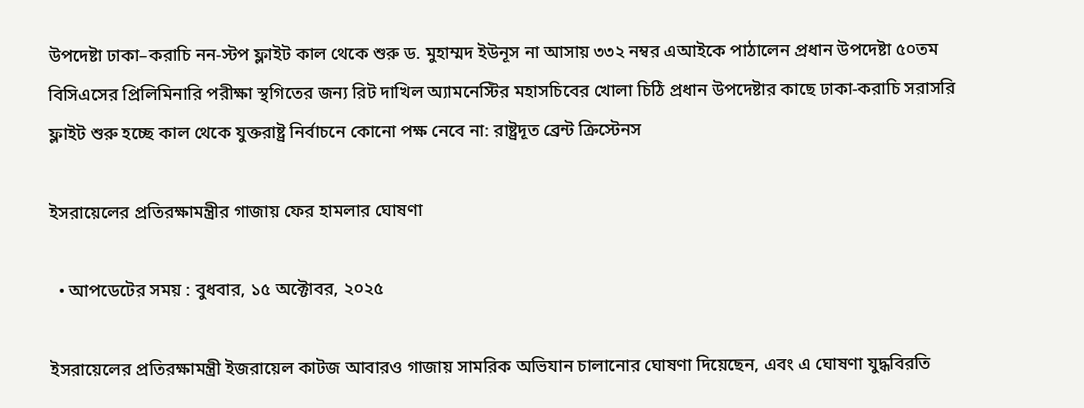উপদেষ্টা ঢাকা–করাচি নন-স্টপ ফ্লাইট কাল থেকে শুরু ড. মুহাম্মদ ইউনূস না আসায় ৩৩২ নম্বর এআইকে পাঠালেন প্রধান উপদেষ্টা ৫০তম বিসিএসের প্রিলিমিনারি পরীক্ষা স্থগিতের জন্য রিট দাখিল অ্যামনেস্টির মহাসচিবের খোলা চিঠি প্রধান উপদেষ্টার কাছে ঢাকা-করাচি সরাসরি ফ্লাইট শুরু হচ্ছে কাল থেকে যুক্তরাষ্ট্র নির্বাচনে কোনো পক্ষ নেবে না: রাষ্ট্রদূত ব্রেন্ট ক্রিস্টেনস

ইসরায়েলের প্রতিরক্ষামন্ত্রীর গাজায় ফের হামলার ঘোষণা

  • আপডেটের সময় : বুধবার, ১৫ অক্টোবর, ২০২৫

ইসরায়েলের প্রতিরক্ষামন্ত্রী ইজরায়েল কাটজ আবারও গাজায় সামরিক অভিযান চালানোর ঘোষণা দিয়েছেন, এবং এ ঘোষণা যুদ্ধবিরতি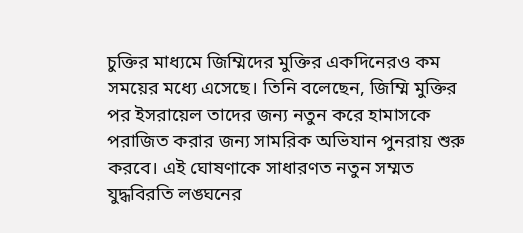চুক্তির মাধ্যমে জিম্মিদের মুক্তির একদিনেরও কম সময়ের মধ্যে এসেছে। তিনি বলেছেন, জিম্মি মুক্তির পর ইসরায়েল তাদের জন্য নতুন করে হামাসকে পরাজিত করার জন্য সামরিক অভিযান পুনরায় শুরু করবে। এই ঘোষণাকে সাধারণত নতুন সম্মত যুদ্ধবিরতি লঙ্ঘনের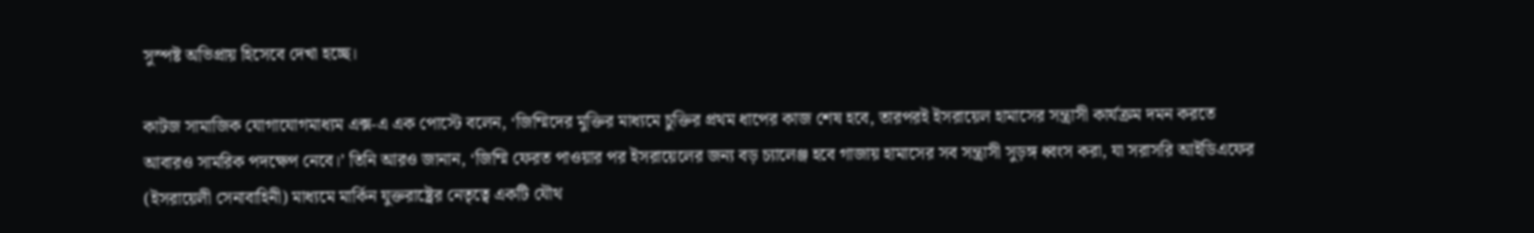সুস্পষ্ট অভিপ্রায় হিসেবে দেখা হচ্ছে।

কাটজ সামাজিক যোগাযোগমাধ্যম এক্স-এ এক পোস্টে বলেন, ‘জিম্মিদের মুক্তির মাধ্যমে চুক্তির প্রথম ধাপের কাজ শেষ হবে, তারপরই ইসরায়েল হামাসের সন্ত্রাসী কার্যক্রম দমন করতে আবারও সামরিক পদক্ষেপ নেবে।’ তিনি আরও জানান, ‘জিম্মি ফেরত পাওয়ার পর ইসরায়েলের জন্য বড় চ্যালেঞ্জ হবে গাজায় হামাসের সব সন্ত্রাসী সুড়ঙ্গ ধ্বংস করা, যা সরাসরি আইডিএফের (ইসরায়েলী সেনাবাহিনী) মাধ্যমে মার্কিন যুক্তরাষ্ট্রের নেতৃত্বে একটি যৌথ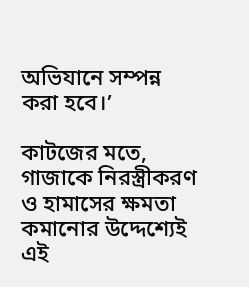অভিযানে সম্পন্ন করা হবে।’

কাটজের মতে, গাজাকে নিরস্ত্রীকরণ ও হামাসের ক্ষমতা কমানোর উদ্দেশ্যেই এই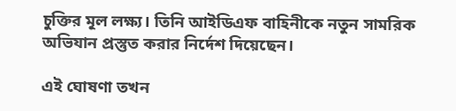চুক্তির মূল লক্ষ্য। তিনি আইডিএফ বাহিনীকে নতুন সামরিক অভিযান প্রস্তুত করার নির্দেশ দিয়েছেন।

এই ঘোষণা তখন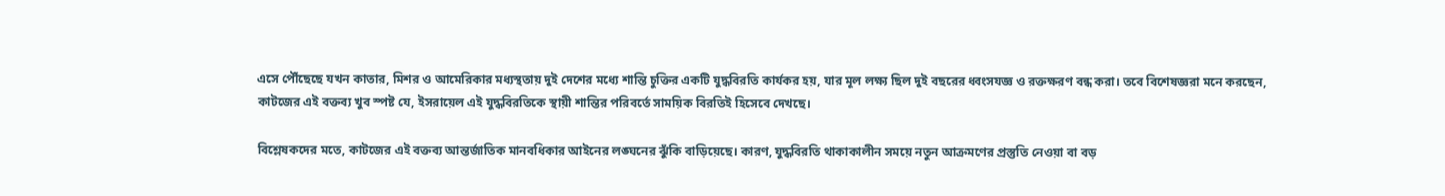এসে পৌঁছেছে যখন কাতার, মিশর ও আমেরিকার মধ্যস্থতায় দুই দেশের মধ্যে শান্তি চুক্তির একটি যুদ্ধবিরতি কার্যকর হয়, যার মূল লক্ষ্য ছিল দুই বছরের ধ্বংসযজ্ঞ ও রক্তক্ষরণ বন্ধ করা। তবে বিশেষজ্ঞরা মনে করছেন, কাটজের এই বক্তব্য খুব স্পষ্ট যে, ইসরায়েল এই যুদ্ধবিরতিকে স্থায়ী শান্তির পরিবর্তে সাময়িক বিরতিই হিসেবে দেখছে।

বিশ্লেষকদের মতে, কাটজের এই বক্তব্য আন্তর্জাতিক মানবধিকার আইনের লঙ্ঘনের ঝুঁকি বাড়িয়েছে। কারণ, যুদ্ধবিরতি থাকাকালীন সময়ে নতুন আক্রমণের প্রস্তুতি নেওয়া বা বড়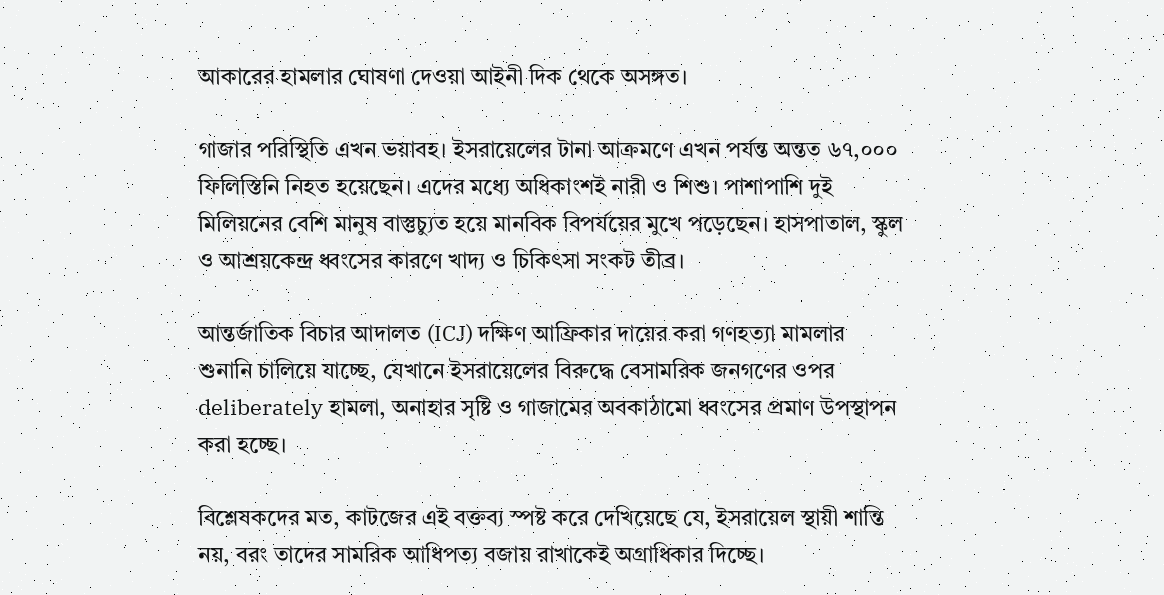আকারের হামলার ঘোষণা দেওয়া আইনী দিক থেকে অসঙ্গত।

গাজার পরিস্থিতি এখন ভয়াবহ। ইসরায়েলের টানা আক্রমণে এখন পর্যন্ত অন্তত ৬৭,০০০ ফিলিস্তিনি নিহত হয়েছেন। এদের মধ্যে অধিকাংশই নারী ও শিশু। পাশাপাশি দুই মিলিয়নের বেশি মানুষ বাস্তুচ্যুত হয়ে মানবিক বিপর্যয়ের মুখে পড়েছেন। হাসপাতাল, স্কুল ও আশ্রয়কেন্দ্র ধ্বংসের কারণে খাদ্য ও চিকিৎসা সংকট তীব্র।

আন্তর্জাতিক বিচার আদালত (ICJ) দক্ষিণ আফ্রিকার দায়ের করা গণহত্যা মামলার শুনানি চালিয়ে যাচ্ছে, যেখানে ইসরায়েলের বিরুদ্ধে বেসামরিক জনগণের ওপর deliberately হামলা, অনাহার সৃষ্টি ও গাজামের অবকাঠামো ধ্বংসের প্রমাণ উপস্থাপন করা হচ্ছে।

বিশ্লেষকদের মত, কাটজের এই বক্তব্য স্পষ্ট করে দেখিয়েছে যে, ইসরায়েল স্থায়ী শান্তি নয়, বরং তাদের সামরিক আধিপত্য বজায় রাখাকেই অগ্রাধিকার দিচ্ছে।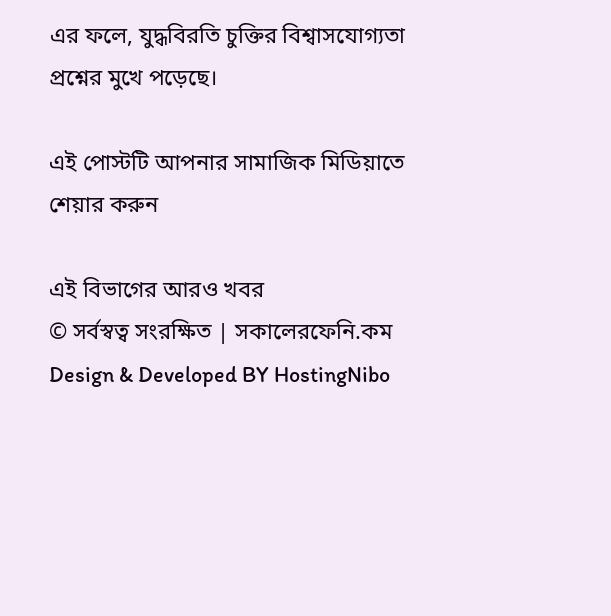এর ফলে, যুদ্ধবিরতি চুক্তির বিশ্বাসযোগ্যতা প্রশ্নের মুখে পড়েছে।

এই পোস্টটি আপনার সামাজিক মিডিয়াতে শেয়ার করুন

এই বিভাগের আরও খবর
© সর্বস্বত্ব সংরক্ষিত | সকালেরফেনি.কম
Design & Developed BY HostingNibo